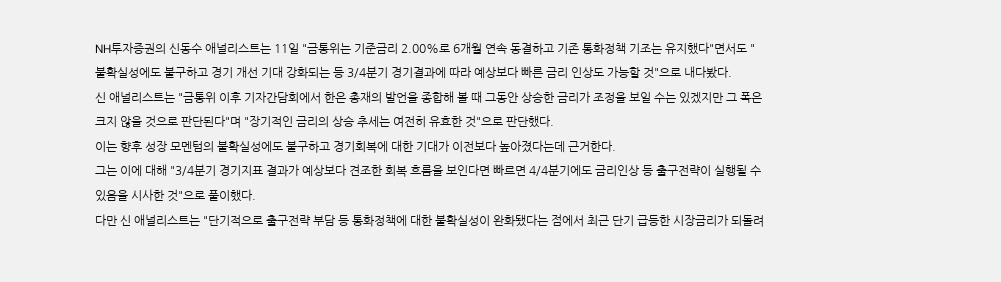NH투자증권의 신동수 애널리스트는 11일 "금통위는 기준금리 2.00%로 6개월 연속 동결하고 기존 통화정책 기조는 유지했다"면서도 "불확실성에도 불구하고 경기 개선 기대 강화되는 등 3/4분기 경기결과에 따라 예상보다 빠른 금리 인상도 가능할 것"으로 내다봤다.
신 애널리스트는 "금통위 이후 기자간담회에서 한은 총재의 발언을 종합해 볼 때 그동안 상승한 금리가 조정을 보일 수는 있겠지만 그 폭은 크지 않을 것으로 판단된다"며 "장기적인 금리의 상승 추세는 여전히 유효한 것"으로 판단했다.
이는 향후 성장 모멘텀의 불확실성에도 불구하고 경기회복에 대한 기대가 이전보다 높아졌다는데 근거한다.
그는 이에 대해 "3/4분기 경기지표 결과가 예상보다 견조한 회복 흐름을 보인다면 빠르면 4/4분기에도 금리인상 등 출구전략이 실행될 수 있음을 시사한 것"으로 풀이했다.
다만 신 애널리스트는 "단기적으로 출구전략 부담 등 통화정책에 대한 불확실성이 완화됐다는 점에서 최근 단기 급등한 시장금리가 되돌려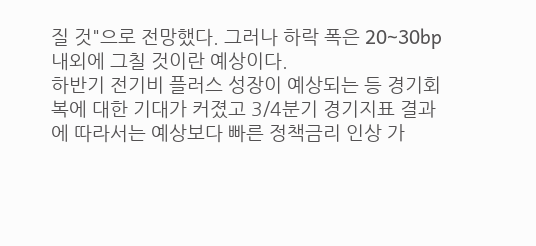질 것"으로 전망했다. 그러나 하락 폭은 20~30bp내외에 그칠 것이란 예상이다.
하반기 전기비 플러스 성장이 예상되는 등 경기회복에 대한 기대가 커졌고 3/4분기 경기지표 결과에 따라서는 예상보다 빠른 정책금리 인상 가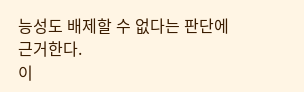능성도 배제할 수 없다는 판단에 근거한다.
이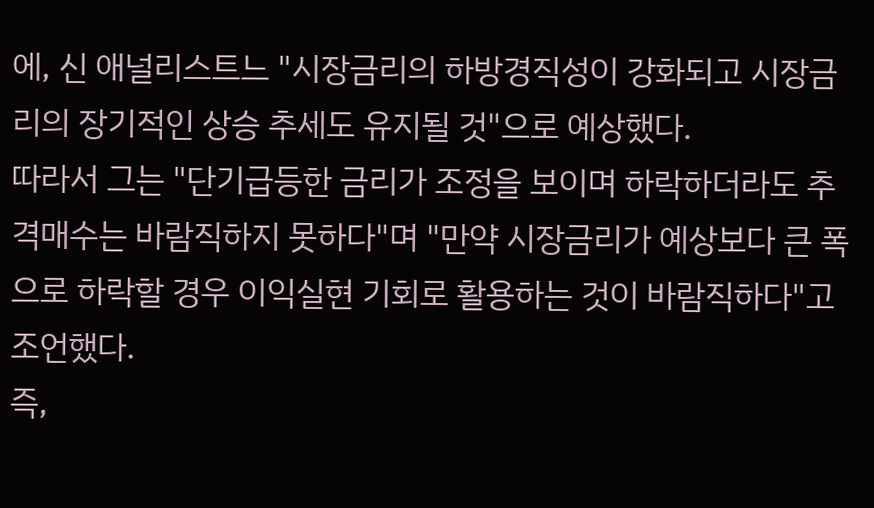에, 신 애널리스트느 "시장금리의 하방경직성이 강화되고 시장금리의 장기적인 상승 추세도 유지될 것"으로 예상했다.
따라서 그는 "단기급등한 금리가 조정을 보이며 하락하더라도 추격매수는 바람직하지 못하다"며 "만약 시장금리가 예상보다 큰 폭으로 하락할 경우 이익실현 기회로 활용하는 것이 바람직하다"고 조언했다.
즉,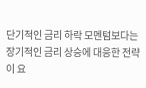단기적인 금리 하락 모멘텀보다는 장기적인 금리 상승에 대응한 전략이 요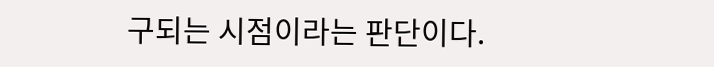구되는 시점이라는 판단이다.